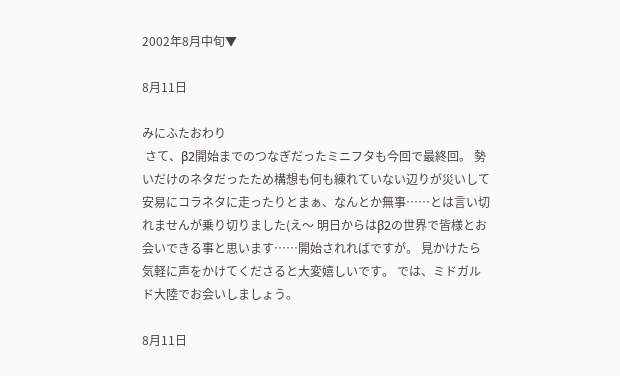2002年8月中旬▼

8月11日

みにふたおわり
 さて、β2開始までのつなぎだったミニフタも今回で最終回。 勢いだけのネタだったため構想も何も練れていない辺りが災いして安易にコラネタに走ったりとまぁ、なんとか無事……とは言い切れませんが乗り切りました(え〜 明日からはβ2の世界で皆様とお会いできる事と思います……開始されればですが。 見かけたら気軽に声をかけてくださると大変嬉しいです。 では、ミドガルド大陸でお会いしましょう。

8月11日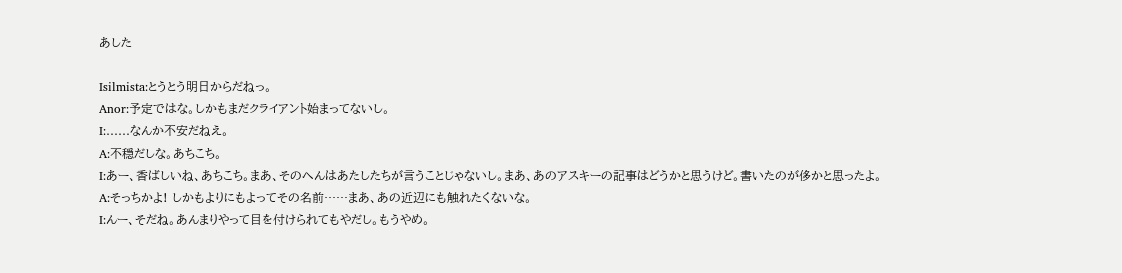あした

Isilmista:とうとう明日からだねっ。
Anor:予定ではな。しかもまだクライアント始まってないし。
I:……なんか不安だねえ。
A:不穏だしな。あちこち。
I:あー、香ばしいね、あちこち。まあ、そのへんはあたしたちが言うことじゃないし。まあ、あのアスキーの記事はどうかと思うけど。書いたのが侈かと思ったよ。
A:そっちかよ! しかもよりにもよってその名前……まあ、あの近辺にも触れたくないな。
I:んー、そだね。あんまりやって目を付けられてもやだし。もうやめ。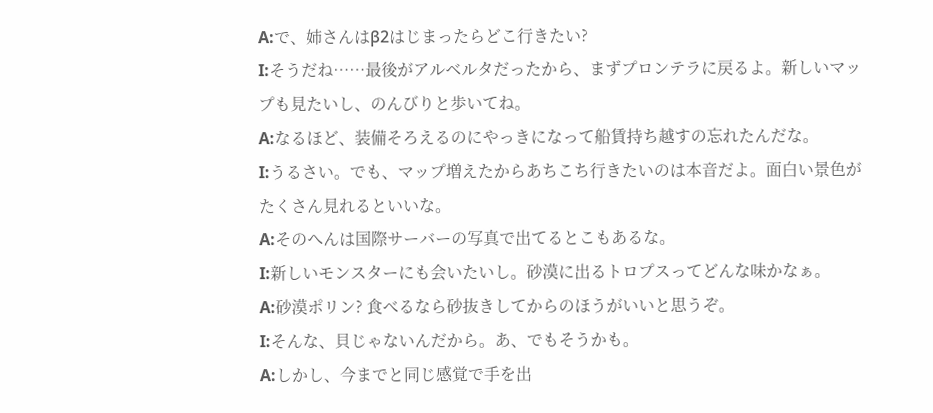A:で、姉さんはβ2はじまったらどこ行きたい?
I:そうだね……最後がアルベルタだったから、まずプロンテラに戻るよ。新しいマップも見たいし、のんびりと歩いてね。
A:なるほど、装備そろえるのにやっきになって船賃持ち越すの忘れたんだな。
I:うるさい。でも、マップ増えたからあちこち行きたいのは本音だよ。面白い景色がたくさん見れるといいな。
A:そのへんは国際サーバーの写真で出てるとこもあるな。
I:新しいモンスターにも会いたいし。砂漠に出るトロプスってどんな味かなぁ。
A:砂漠ポリン? 食べるなら砂抜きしてからのほうがいいと思うぞ。
I:そんな、貝じゃないんだから。あ、でもそうかも。
A:しかし、今までと同じ感覚で手を出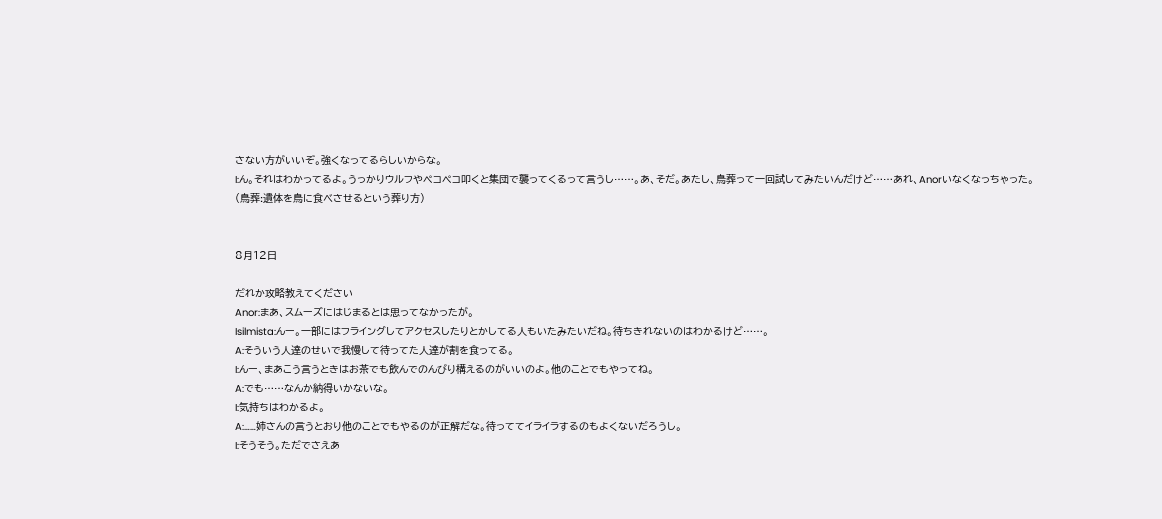さない方がいいぞ。強くなってるらしいからな。
I:ん。それはわかってるよ。うっかりウルフやペコペコ叩くと集団で襲ってくるって言うし……。あ、そだ。あたし、鳥葬って一回試してみたいんだけど……あれ、Anorいなくなっちゃった。
(鳥葬:遺体を鳥に食べさせるという葬り方)


8月12日

だれか攻略教えてください
Anor:まあ、スムーズにはじまるとは思ってなかったが。
Isilmista:んー。一部にはフライングしてアクセスしたりとかしてる人もいたみたいだね。待ちきれないのはわかるけど……。
A:そういう人達のせいで我慢して待ってた人達が割を食ってる。
I:んー、まあこう言うときはお茶でも飲んでのんびり構えるのがいいのよ。他のことでもやってね。
A:でも……なんか納得いかないな。
I:気持ちはわかるよ。
A:……姉さんの言うとおり他のことでもやるのが正解だな。待っててイライラするのもよくないだろうし。
I:そうそう。ただでさえあ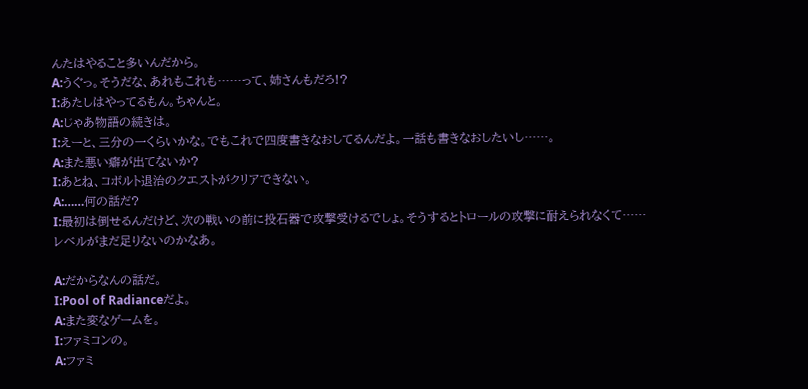んたはやること多いんだから。
A:うぐっ。そうだな、あれもこれも……って、姉さんもだろ!?
I:あたしはやってるもん。ちゃんと。
A:じゃあ物語の続きは。
I:えーと、三分の一くらいかな。でもこれで四度書きなおしてるんだよ。一話も書きなおしたいし……。
A:また悪い癖が出てないか?
I:あとね、コボルト退治のクエストがクリアできない。
A:……何の話だ?
I:最初は倒せるんだけど、次の戦いの前に投石器で攻撃受けるでしょ。そうするとトロールの攻撃に耐えられなくて……レベルがまだ足りないのかなあ。

A:だからなんの話だ。
I:Pool of Radianceだよ。
A:また変なゲームを。
I:ファミコンの。
A:ファミ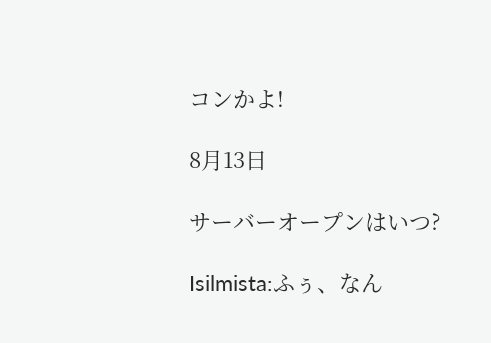コンかよ!

8月13日

サーバーオープンはいつ?

Isilmista:ふぅ、なん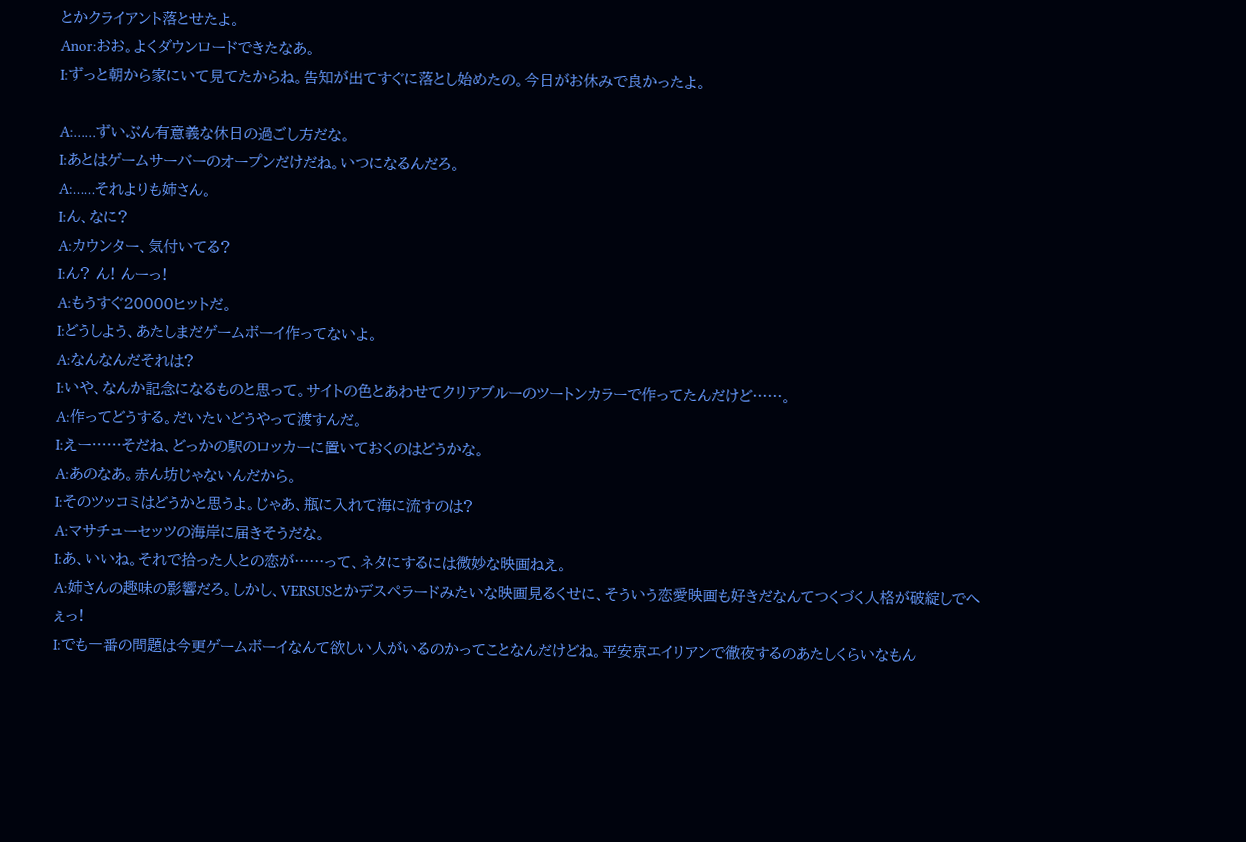とかクライアント落とせたよ。
Anor:おお。よくダウンロードできたなあ。
I:ずっと朝から家にいて見てたからね。告知が出てすぐに落とし始めたの。今日がお休みで良かったよ。

A:……ずいぶん有意義な休日の過ごし方だな。
I:あとはゲームサーバーのオープンだけだね。いつになるんだろ。
A:……それよりも姉さん。
I:ん、なに?
A:カウンター、気付いてる?
I:ん? ん! んーっ!
A:もうすぐ20000ヒットだ。
I:どうしよう、あたしまだゲームボーイ作ってないよ。
A:なんなんだそれは?
I:いや、なんか記念になるものと思って。サイトの色とあわせてクリアブルーのツートンカラーで作ってたんだけど……。
A:作ってどうする。だいたいどうやって渡すんだ。
I:えー……そだね、どっかの駅のロッカーに置いておくのはどうかな。
A:あのなあ。赤ん坊じゃないんだから。
I:そのツッコミはどうかと思うよ。じゃあ、瓶に入れて海に流すのは?
A:マサチューセッツの海岸に届きそうだな。
I:あ、いいね。それで拾った人との恋が……って、ネタにするには微妙な映画ねえ。
A:姉さんの趣味の影響だろ。しかし、VERSUSとかデスペラードみたいな映画見るくせに、そういう恋愛映画も好きだなんてつくづく人格が破綻しでへぇっ!
I:でも一番の問題は今更ゲームボーイなんて欲しい人がいるのかってことなんだけどね。平安京エイリアンで徹夜するのあたしくらいなもん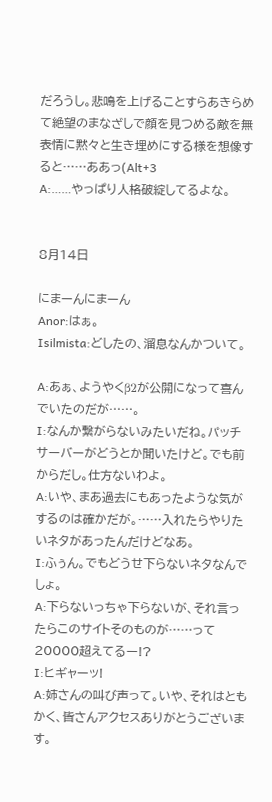だろうし。悲鳴を上げることすらあきらめて絶望のまなざしで顔を見つめる敵を無表情に黙々と生き埋めにする様を想像すると……ああっ(Alt+3
A:……やっぱり人格破綻してるよな。


8月14日

にまーんにまーん
Anor:はぁ。
Isilmista:どしたの、溜息なんかついて。

A:あぁ、ようやくβ2が公開になって喜んでいたのだが……。
I:なんか繋がらないみたいだね。パッチサーバーがどうとか聞いたけど。でも前からだし。仕方ないわよ。
A:いや、まあ過去にもあったような気がするのは確かだが。……入れたらやりたいネタがあったんだけどなあ。
I:ふぅん。でもどうせ下らないネタなんでしょ。
A:下らないっちゃ下らないが、それ言ったらこのサイトそのものが……って20000超えてるー!?
I:ヒギャーッ!
A:姉さんの叫び声って。いや、それはともかく、皆さんアクセスありがとうございます。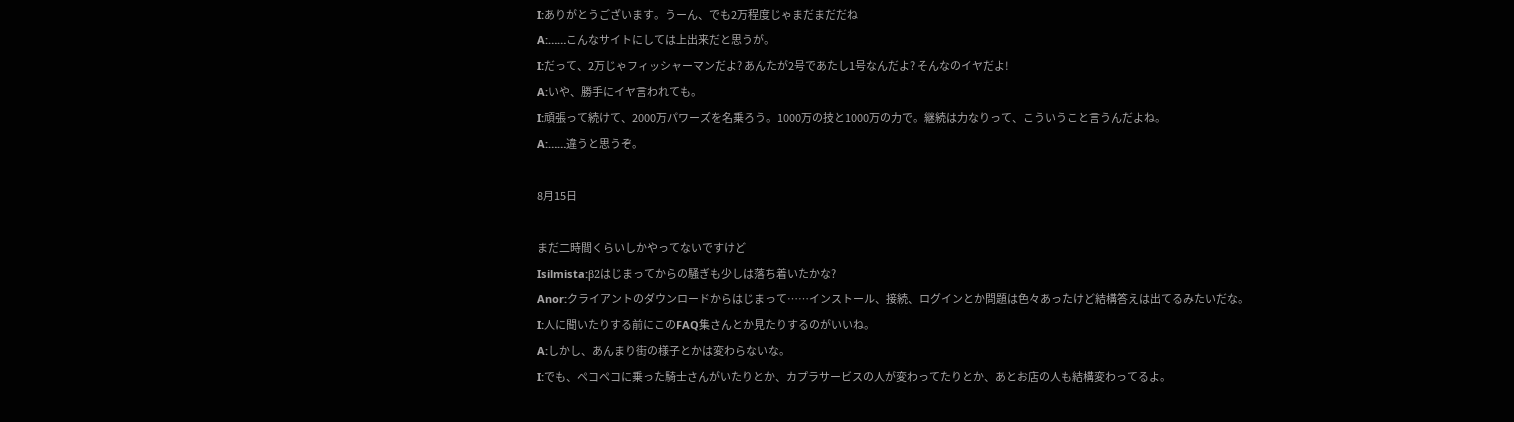I:ありがとうございます。うーん、でも2万程度じゃまだまだだね
A:……こんなサイトにしては上出来だと思うが。
I:だって、2万じゃフィッシャーマンだよ? あんたが2号であたし1号なんだよ? そんなのイヤだよ!
A:いや、勝手にイヤ言われても。
I:頑張って続けて、2000万パワーズを名乗ろう。1000万の技と1000万の力で。継続は力なりって、こういうこと言うんだよね。
A:……違うと思うぞ。

8月15日

まだ二時間くらいしかやってないですけど
Isilmista:β2はじまってからの騒ぎも少しは落ち着いたかな?
Anor:クライアントのダウンロードからはじまって……インストール、接続、ログインとか問題は色々あったけど結構答えは出てるみたいだな。
I:人に聞いたりする前にこのFAQ集さんとか見たりするのがいいね。
A:しかし、あんまり街の様子とかは変わらないな。
I:でも、ペコペコに乗った騎士さんがいたりとか、カプラサービスの人が変わってたりとか、あとお店の人も結構変わってるよ。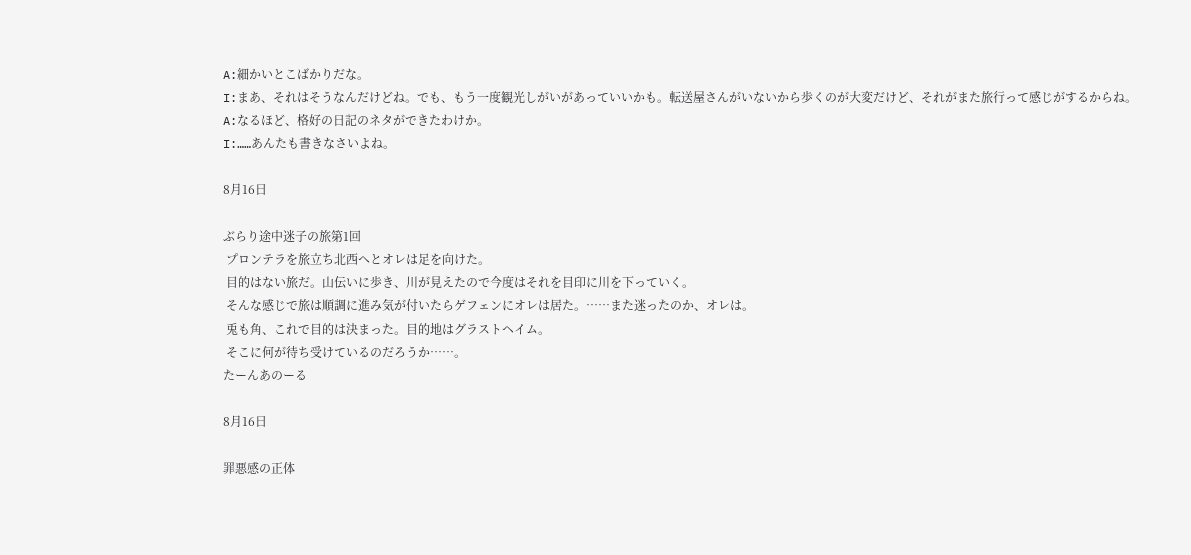A:細かいとこばかりだな。
I:まあ、それはそうなんだけどね。でも、もう一度観光しがいがあっていいかも。転送屋さんがいないから歩くのが大変だけど、それがまた旅行って感じがするからね。
A:なるほど、格好の日記のネタができたわけか。
I:……あんたも書きなさいよね。

8月16日

ぶらり途中迷子の旅第1回
 プロンテラを旅立ち北西へとオレは足を向けた。
 目的はない旅だ。山伝いに歩き、川が見えたので今度はそれを目印に川を下っていく。
 そんな感じで旅は順調に進み気が付いたらゲフェンにオレは居た。……また迷ったのか、オレは。
 兎も角、これで目的は決まった。目的地はグラストヘイム。
 そこに何が待ち受けているのだろうか……。
たーんあのーる

8月16日

罪悪感の正体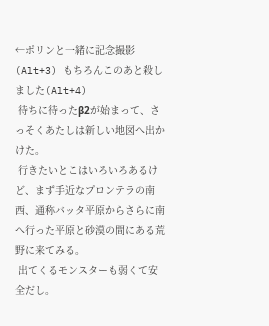←ポリンと一緒に記念撮影(Alt+3) もちろんこのあと殺しました(Alt+4)
 待ちに待ったβ2が始まって、さっそくあたしは新しい地図へ出かけた。
 行きたいとこはいろいろあるけど、まず手近なプロンテラの南西、通称バッタ平原からさらに南へ行った平原と砂漠の間にある荒野に来てみる。
 出てくるモンスターも弱くて安全だし。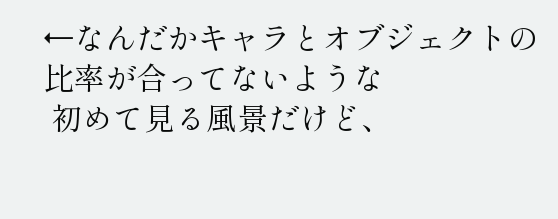←なんだかキャラとオブジェクトの比率が合ってないような
 初めて見る風景だけど、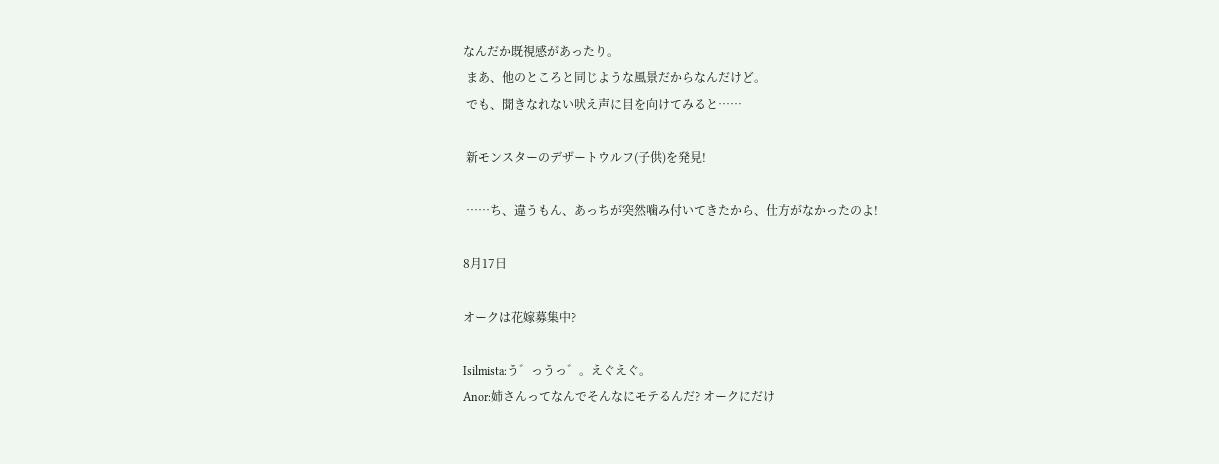なんだか既視感があったり。
 まあ、他のところと同じような風景だからなんだけど。
 でも、聞きなれない吠え声に目を向けてみると……

 新モンスターのデザートウルフ(子供)を発見!

 ……ち、違うもん、あっちが突然噛み付いてきたから、仕方がなかったのよ!

8月17日

オークは花嫁募集中?

Isilmista:う゛っうっ゛。えぐえぐ。
Anor:姉さんってなんでそんなにモテるんだ? オークにだけ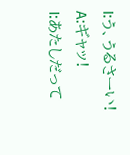I:う、うるさーい!
A:ギャッ!
I:あたしだって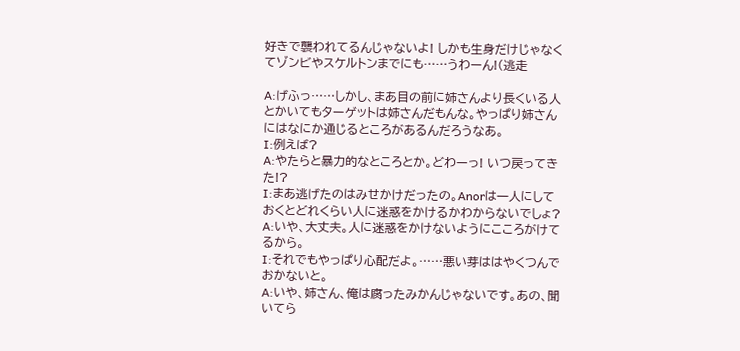好きで襲われてるんじゃないよ! しかも生身だけじゃなくてゾンビやスケルトンまでにも……うわーん!(逃走

A:げふっ……しかし、まあ目の前に姉さんより長くいる人とかいてもターゲットは姉さんだもんな。やっぱり姉さんにはなにか通じるところがあるんだろうなあ。
I:例えば?
A:やたらと暴力的なところとか。どわーっ! いつ戻ってきた!?
I:まあ逃げたのはみせかけだったの。Anorは一人にしておくとどれくらい人に迷惑をかけるかわからないでしょ?
A:いや、大丈夫。人に迷惑をかけないようにこころがけてるから。
I:それでもやっぱり心配だよ。……悪い芽ははやくつんでおかないと。
A:いや、姉さん、俺は腐ったみかんじゃないです。あの、聞いてら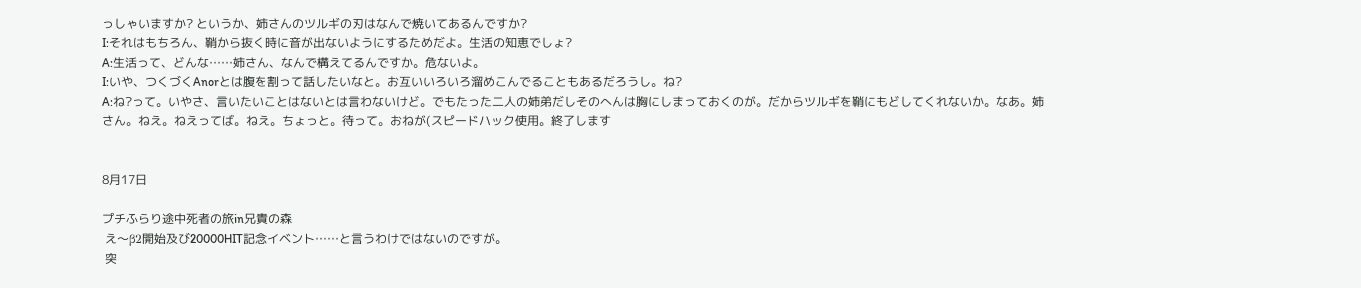っしゃいますか? というか、姉さんのツルギの刃はなんで焼いてあるんですか?
I:それはもちろん、鞘から抜く時に音が出ないようにするためだよ。生活の知恵でしょ?
A:生活って、どんな……姉さん、なんで構えてるんですか。危ないよ。
I:いや、つくづくAnorとは腹を割って話したいなと。お互いいろいろ溜めこんでることもあるだろうし。ね?
A:ね?って。いやさ、言いたいことはないとは言わないけど。でもたった二人の姉弟だしそのへんは胸にしまっておくのが。だからツルギを鞘にもどしてくれないか。なあ。姉さん。ねえ。ねえってば。ねえ。ちょっと。待って。おねが(スピードハック使用。終了します


8月17日

プチふらり途中死者の旅in兄貴の森
 え〜β2開始及び20000HIT記念イベント……と言うわけではないのですが。
 突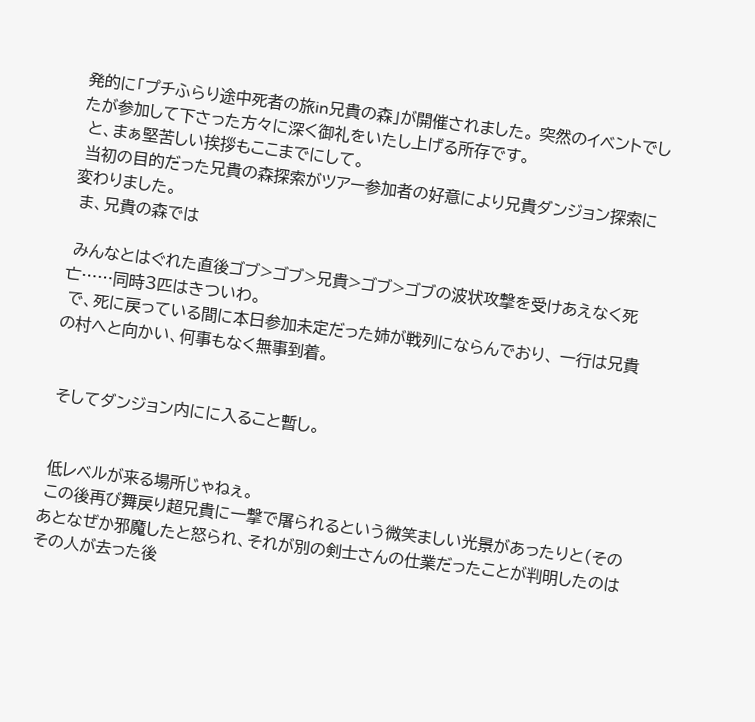発的に「プチふらり途中死者の旅in兄貴の森」が開催されました。 突然のイベントでしたが参加して下さった方々に深く御礼をいたし上げる所存です。
 と、まぁ堅苦しい挨拶もここまでにして。
 当初の目的だった兄貴の森探索がツアー参加者の好意により兄貴ダンジョン探索に変わりました。
 ま、兄貴の森では

 みんなとはぐれた直後ゴブ>ゴブ>兄貴>ゴブ>ゴブの波状攻撃を受けあえなく死亡……同時3匹はきついわ。
 で、死に戻っている間に本日参加未定だった姉が戦列にならんでおり、 一行は兄貴の村へと向かい、何事もなく無事到着。


 そしてダンジョン内にに入ること暫し。


 低レベルが来る場所じゃねぇ。
 この後再び舞戻り超兄貴に一撃で屠られるという微笑ましい光景があったりと(そのあとなぜか邪魔したと怒られ、それが別の剣士さんの仕業だったことが判明したのはその人が去った後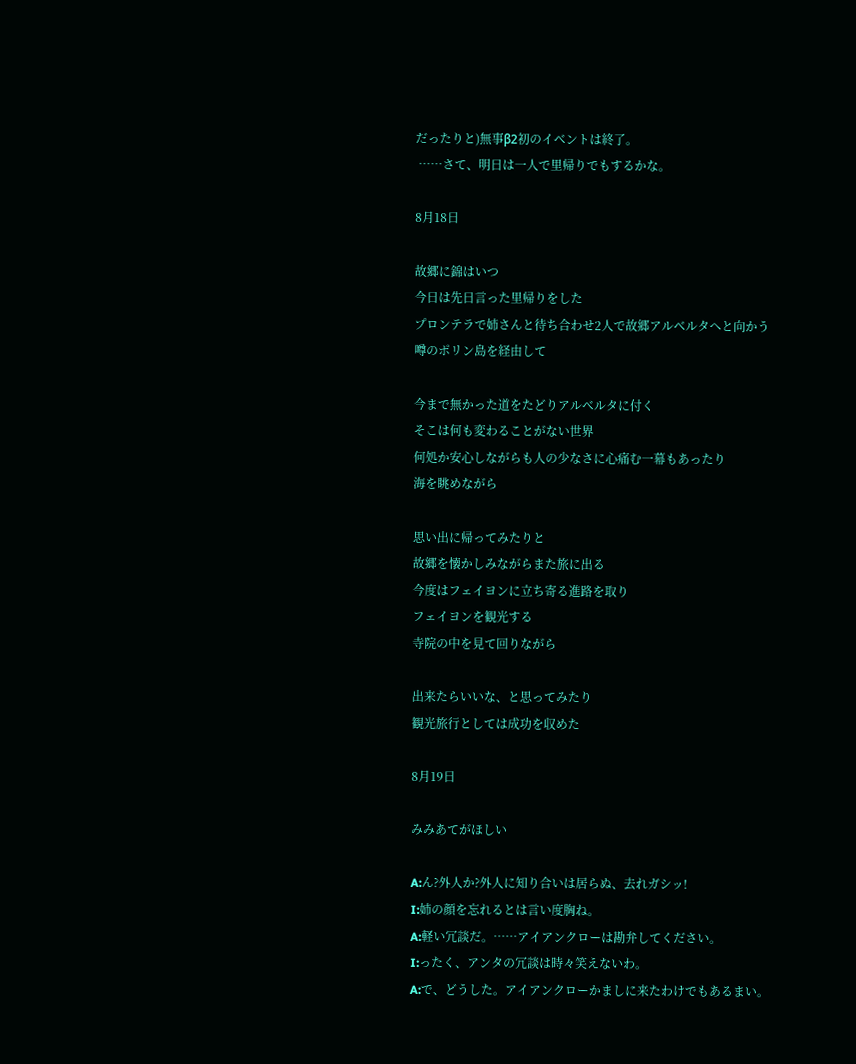だったりと)無事β2初のイベントは終了。
 ……さて、明日は一人で里帰りでもするかな。

8月18日

故郷に錦はいつ
今日は先日言った里帰りをした
プロンテラで姉さんと待ち合わせ2人で故郷アルベルタへと向かう
噂のポリン島を経由して

今まで無かった道をたどりアルベルタに付く
そこは何も変わることがない世界
何処か安心しながらも人の少なさに心痛む一幕もあったり
海を眺めながら

思い出に帰ってみたりと
故郷を懐かしみながらまた旅に出る
今度はフェイヨンに立ち寄る進路を取り
フェイヨンを観光する
寺院の中を見て回りながら

出来たらいいな、と思ってみたり
観光旅行としては成功を収めた

8月19日

みみあてがほしい

A:ん?外人か?外人に知り合いは居らぬ、去れガシッ!
I:姉の顔を忘れるとは言い度胸ね。
A:軽い冗談だ。……アイアンクローは勘弁してください。
I:ったく、アンタの冗談は時々笑えないわ。
A:で、どうした。アイアンクローかましに来たわけでもあるまい。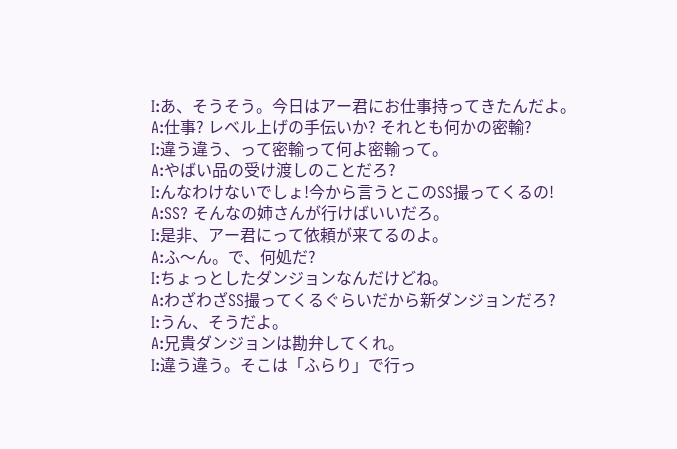I:あ、そうそう。今日はアー君にお仕事持ってきたんだよ。
A:仕事? レベル上げの手伝いか? それとも何かの密輸?
I:違う違う、って密輸って何よ密輸って。
A:やばい品の受け渡しのことだろ?
I:んなわけないでしょ!今から言うとこのSS撮ってくるの!
A:SS? そんなの姉さんが行けばいいだろ。
I:是非、アー君にって依頼が来てるのよ。
A:ふ〜ん。で、何処だ?
I:ちょっとしたダンジョンなんだけどね。
A:わざわざSS撮ってくるぐらいだから新ダンジョンだろ?
I:うん、そうだよ。
A:兄貴ダンジョンは勘弁してくれ。
I:違う違う。そこは「ふらり」で行っ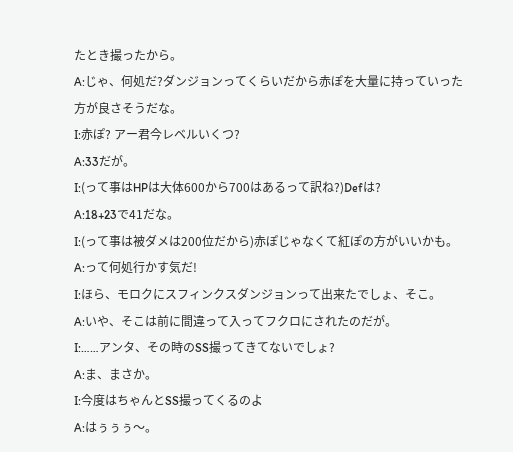たとき撮ったから。
A:じゃ、何処だ?ダンジョンってくらいだから赤ぽを大量に持っていった方が良さそうだな。
I:赤ぽ? アー君今レベルいくつ?
A:33だが。
I:(って事はHPは大体600から700はあるって訳ね?)Defは?
A:18+23で41だな。
I:(って事は被ダメは200位だから)赤ぽじゃなくて紅ぽの方がいいかも。
A:って何処行かす気だ!
I:ほら、モロクにスフィンクスダンジョンって出来たでしょ、そこ。
A:いや、そこは前に間違って入ってフクロにされたのだが。
I:……アンタ、その時のSS撮ってきてないでしょ?
A:ま、まさか。
I:今度はちゃんとSS撮ってくるのよ
A:はぅぅぅ〜。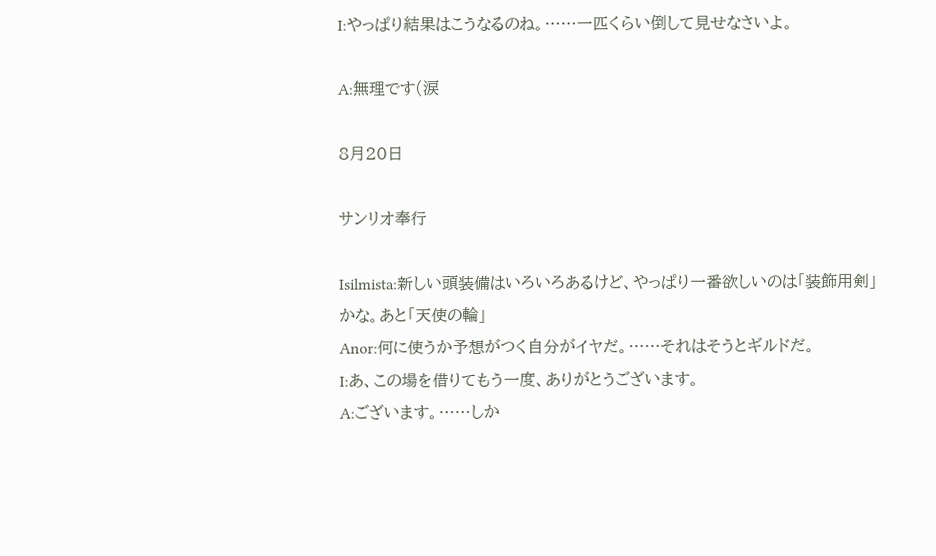I:やっぱり結果はこうなるのね。……一匹くらい倒して見せなさいよ。

A:無理です(涙

8月20日

サンリオ奉行

Isilmista:新しい頭装備はいろいろあるけど、やっぱり一番欲しいのは「装飾用剣」かな。あと「天使の輪」
Anor:何に使うか予想がつく自分がイヤだ。……それはそうとギルドだ。
I:あ、この場を借りてもう一度、ありがとうございます。
A:ございます。……しか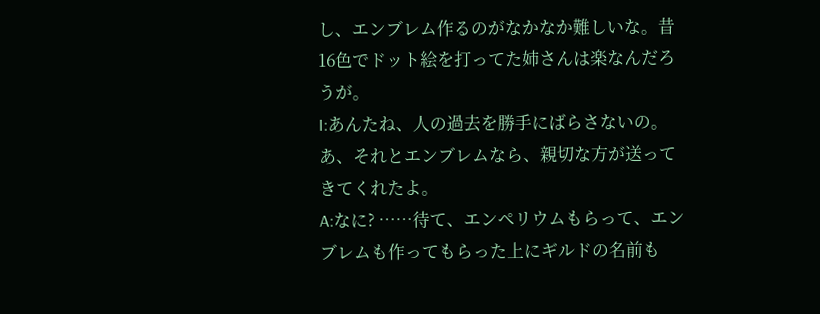し、エンブレム作るのがなかなか難しいな。昔16色でドット絵を打ってた姉さんは楽なんだろうが。
I:あんたね、人の過去を勝手にばらさないの。あ、それとエンブレムなら、親切な方が送ってきてくれたよ。
A:なに? ……待て、エンペリウムもらって、エンブレムも作ってもらった上にギルドの名前も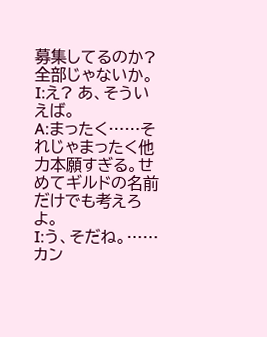募集してるのか? 全部じゃないか。
I:え? あ、そういえば。
A:まったく……それじゃまったく他力本願すぎる。せめてギルドの名前だけでも考えろよ。
I:う、そだね。……カン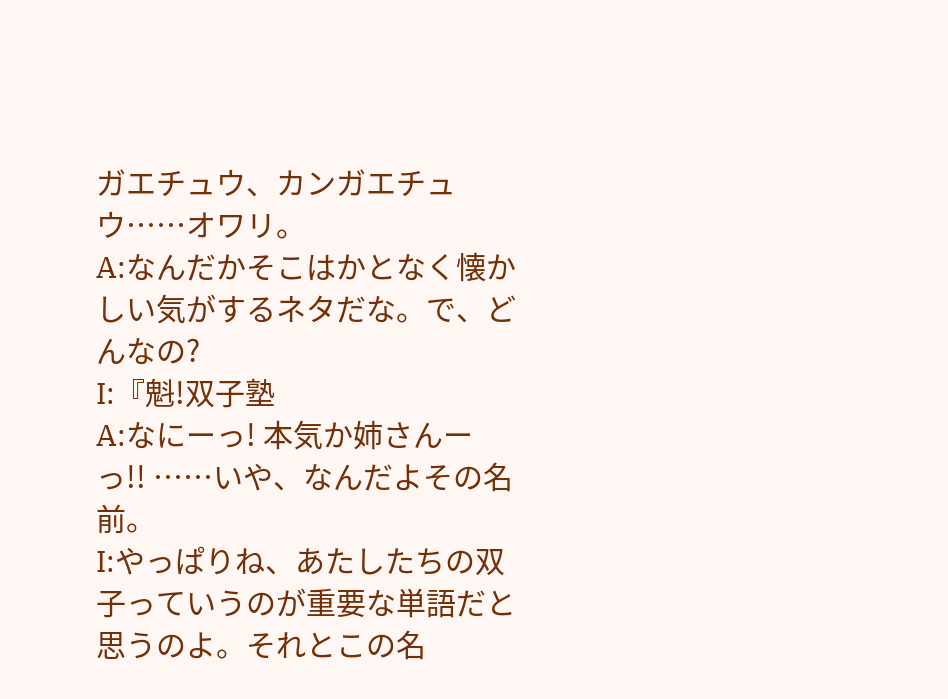ガエチュウ、カンガエチュウ……オワリ。
A:なんだかそこはかとなく懐かしい気がするネタだな。で、どんなの?
I:『魁!双子塾
A:なにーっ! 本気か姉さんーっ!! ……いや、なんだよその名前。
I:やっぱりね、あたしたちの双子っていうのが重要な単語だと思うのよ。それとこの名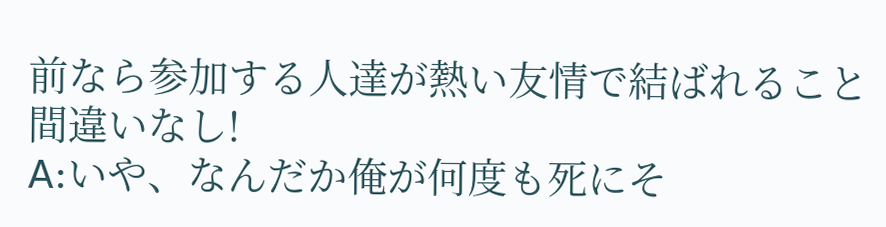前なら参加する人達が熱い友情で結ばれること間違いなし!
A:いや、なんだか俺が何度も死にそ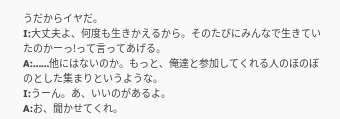うだからイヤだ。
I:大丈夫よ、何度も生きかえるから。そのたびにみんなで生きていたのかーっ!って言ってあげる。
A:……他にはないのか。もっと、俺達と参加してくれる人のほのぼのとした集まりというような。
I:うーん。あ、いいのがあるよ。
A:お、聞かせてくれ。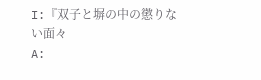I:『双子と塀の中の懲りない面々
A: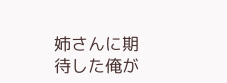姉さんに期待した俺が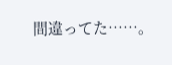間違ってた……。